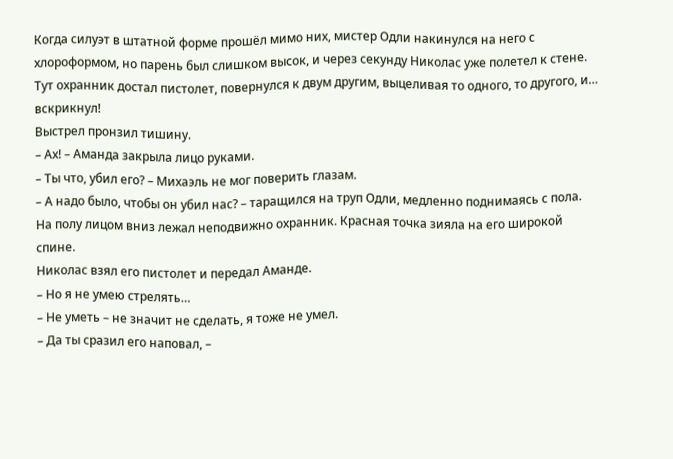Когда силуэт в штатной форме прошёл мимо них, мистер Одли накинулся на него с хлороформом, но парень был слишком высок, и через секунду Николас уже полетел к стене. Тут охранник достал пистолет, повернулся к двум другим, выцеливая то одного, то другого, и… вскрикнул!
Выстрел пронзил тишину.
– Ах! – Аманда закрыла лицо руками.
– Ты что, убил его? – Михаэль не мог поверить глазам.
– А надо было, чтобы он убил нас? – таращился на труп Одли, медленно поднимаясь с пола.
На полу лицом вниз лежал неподвижно охранник. Красная точка зияла на его широкой спине.
Николас взял его пистолет и передал Аманде.
– Но я не умею стрелять…
– Не уметь – не значит не сделать, я тоже не умел.
– Да ты сразил его наповал, –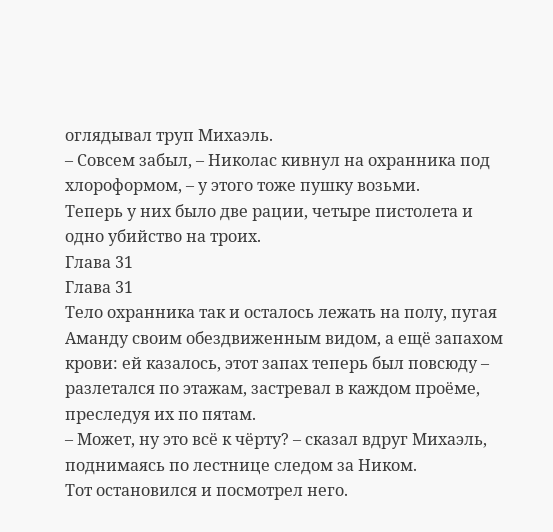оглядывал труп Михаэль.
– Совсем забыл, – Николас кивнул на охранника под хлороформом, – у этого тоже пушку возьми.
Теперь у них было две рации, четыре пистолета и одно убийство на троих.
Глава 31
Глава 31
Тело охранника так и осталось лежать на полу, пугая Аманду своим обездвиженным видом, а ещё запахом крови: ей казалось, этот запах теперь был повсюду – разлетался по этажам, застревал в каждом проёме, преследуя их по пятам.
– Может, ну это всё к чёрту? – сказал вдруг Михаэль, поднимаясь по лестнице следом за Ником.
Тот остановился и посмотрел него.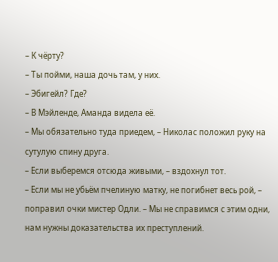– К чёрту?
– Ты пойми, наша дочь там, у них.
– Эбигейл? Где?
– В Мэйленде, Аманда видела её.
– Мы обязательно туда приедем, – Николас положил руку на сутулую спину друга.
– Если выберемся отсюда живыми, – вздохнул тот.
– Если мы не убьём пчелиную матку, не погибнет весь рой, – поправил очки мистер Одли. – Мы не справимся с этим одни, нам нужны доказательства их преступлений.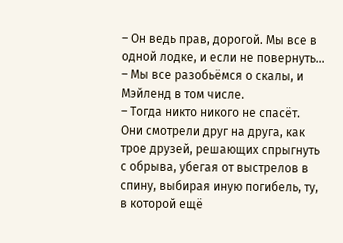– Он ведь прав, дорогой. Мы все в одной лодке, и если не повернуть…
– Мы все разобьёмся о скалы, и Мэйленд в том числе.
– Тогда никто никого не спасёт.
Они смотрели друг на друга, как трое друзей, решающих спрыгнуть с обрыва, убегая от выстрелов в спину, выбирая иную погибель, ту, в которой ещё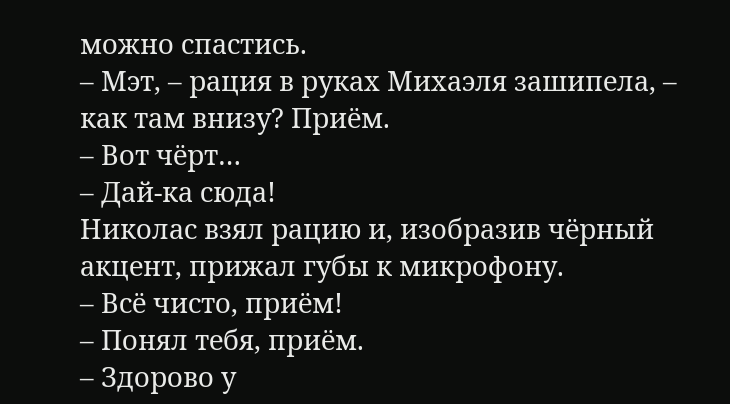можно спастись.
– Мэт, – рация в руках Михаэля зашипела, – как там внизу? Приём.
– Вот чёрт…
– Дай-ка сюда!
Николас взял рацию и, изобразив чёрный акцент, прижал губы к микрофону.
– Всё чисто, приём!
– Понял тебя, приём.
– Здорово у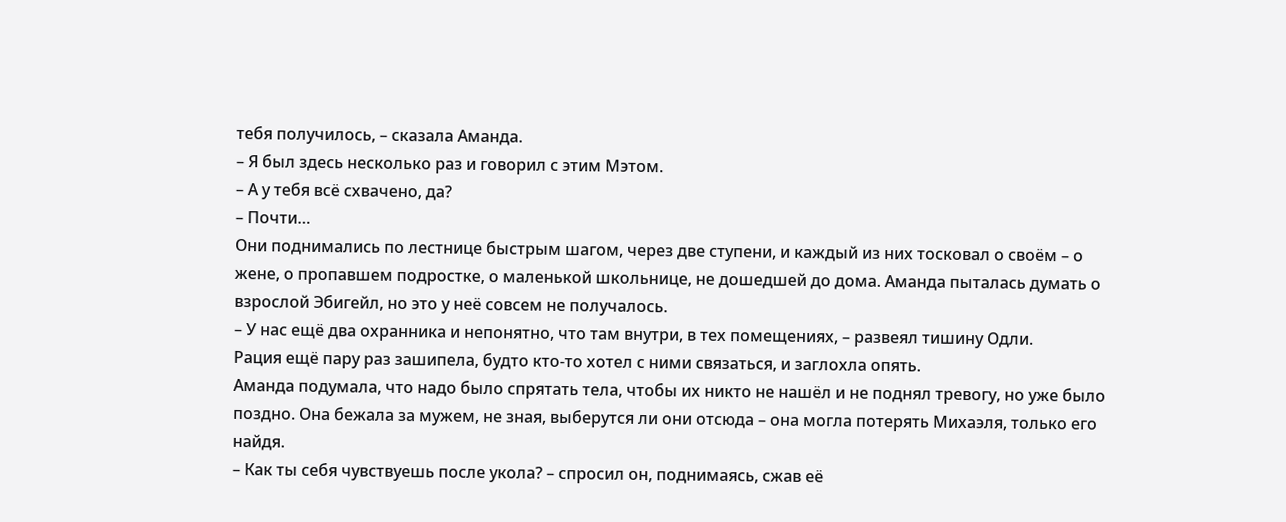тебя получилось, – сказала Аманда.
– Я был здесь несколько раз и говорил с этим Мэтом.
– А у тебя всё схвачено, да?
– Почти…
Они поднимались по лестнице быстрым шагом, через две ступени, и каждый из них тосковал о своём – о жене, о пропавшем подростке, о маленькой школьнице, не дошедшей до дома. Аманда пыталась думать о взрослой Эбигейл, но это у неё совсем не получалось.
– У нас ещё два охранника и непонятно, что там внутри, в тех помещениях, – развеял тишину Одли.
Рация ещё пару раз зашипела, будто кто-то хотел с ними связаться, и заглохла опять.
Аманда подумала, что надо было спрятать тела, чтобы их никто не нашёл и не поднял тревогу, но уже было поздно. Она бежала за мужем, не зная, выберутся ли они отсюда – она могла потерять Михаэля, только его найдя.
– Как ты себя чувствуешь после укола? – спросил он, поднимаясь, сжав её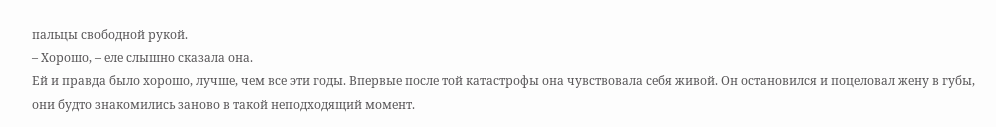пальцы свободной рукой.
– Хорошо, – еле слышно сказала она.
Ей и правда было хорошо, лучше, чем все эти годы. Впервые после той катастрофы она чувствовала себя живой. Он остановился и поцеловал жену в губы, они будто знакомились заново в такой неподходящий момент.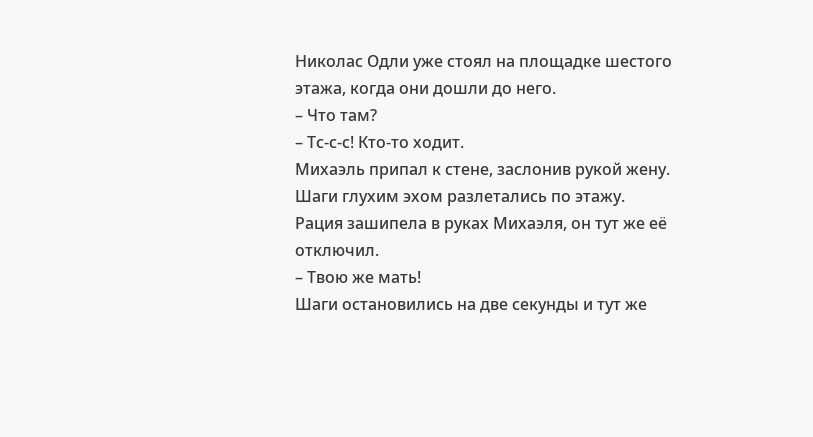Николас Одли уже стоял на площадке шестого этажа, когда они дошли до него.
– Что там?
– Тс-с-с! Кто-то ходит.
Михаэль припал к стене, заслонив рукой жену.
Шаги глухим эхом разлетались по этажу.
Рация зашипела в руках Михаэля, он тут же её отключил.
– Твою же мать!
Шаги остановились на две секунды и тут же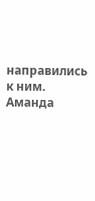направились к ним. Аманда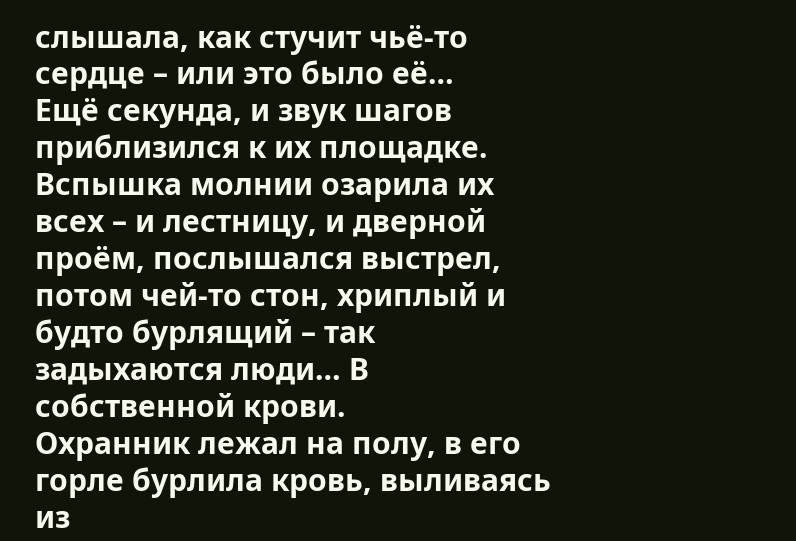слышала, как стучит чьё-то сердце – или это было её…
Ещё секунда, и звук шагов приблизился к их площадке. Вспышка молнии озарила их всех – и лестницу, и дверной проём, послышался выстрел, потом чей-то стон, хриплый и будто бурлящий – так задыхаются люди… В собственной крови.
Охранник лежал на полу, в его горле бурлила кровь, выливаясь из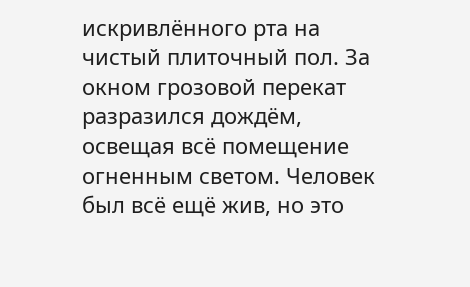искривлённого рта на чистый плиточный пол. За окном грозовой перекат разразился дождём, освещая всё помещение огненным светом. Человек был всё ещё жив, но это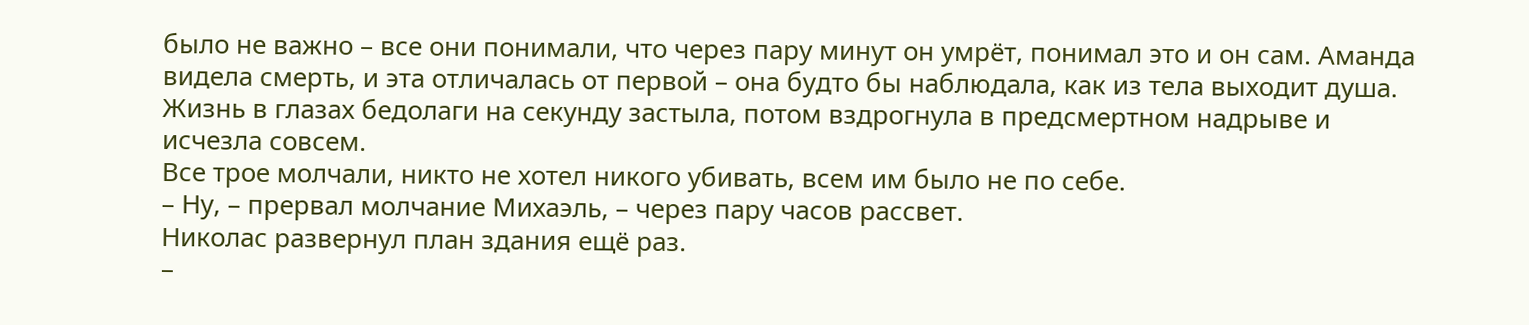было не важно – все они понимали, что через пару минут он умрёт, понимал это и он сам. Аманда видела смерть, и эта отличалась от первой – она будто бы наблюдала, как из тела выходит душа. Жизнь в глазах бедолаги на секунду застыла, потом вздрогнула в предсмертном надрыве и исчезла совсем.
Все трое молчали, никто не хотел никого убивать, всем им было не по себе.
– Ну, – прервал молчание Михаэль, – через пару часов рассвет.
Николас развернул план здания ещё раз.
–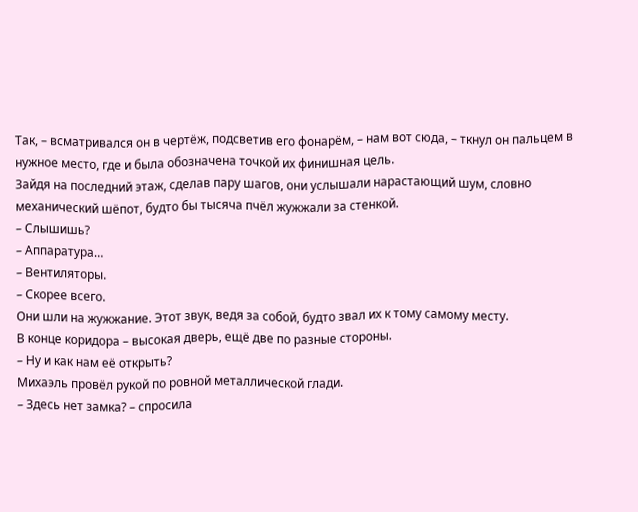Так, – всматривался он в чертёж, подсветив его фонарём, – нам вот сюда, – ткнул он пальцем в нужное место, где и была обозначена точкой их финишная цель.
Зайдя на последний этаж, сделав пару шагов, они услышали нарастающий шум, словно механический шёпот, будто бы тысяча пчёл жужжали за стенкой.
– Слышишь?
– Аппаратура…
– Вентиляторы.
– Скорее всего.
Они шли на жужжание. Этот звук, ведя за собой, будто звал их к тому самому месту.
В конце коридора – высокая дверь, ещё две по разные стороны.
– Ну и как нам её открыть?
Михаэль провёл рукой по ровной металлической глади.
– Здесь нет замка? – спросила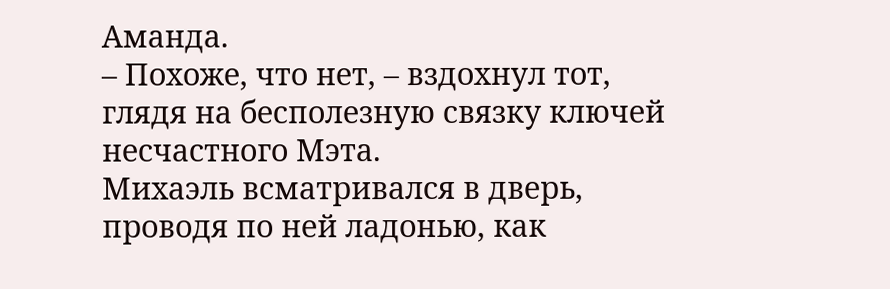Аманда.
– Похоже, что нет, – вздохнул тот, глядя на бесполезную связку ключей несчастного Мэта.
Михаэль всматривался в дверь, проводя по ней ладонью, как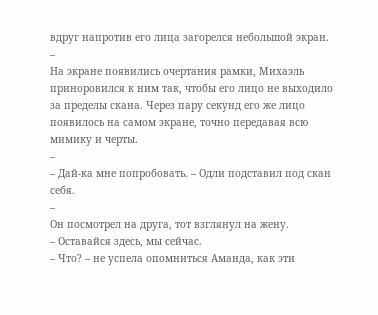вдруг напротив его лица загорелся небольшой экран.
–
На экране появились очертания рамки, Михаэль приноровился к ним так, чтобы его лицо не выходило за пределы скана. Через пару секунд его же лицо появилось на самом экране, точно передавая всю мимику и черты.
–
– Дай-ка мне попробовать. – Одли подставил под скан себя.
–
Он посмотрел на друга, тот взглянул на жену.
– Оставайся здесь, мы сейчас.
– Что? – не успела опомниться Аманда, как эти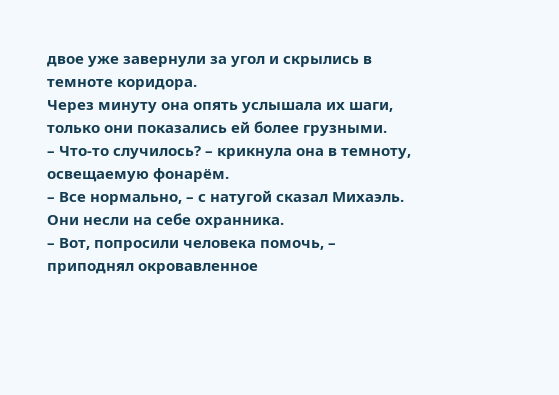двое уже завернули за угол и скрылись в темноте коридора.
Через минуту она опять услышала их шаги, только они показались ей более грузными.
– Что-то случилось? – крикнула она в темноту, освещаемую фонарём.
– Все нормально, – с натугой сказал Михаэль.
Они несли на себе охранника.
– Вот, попросили человека помочь, – приподнял окровавленное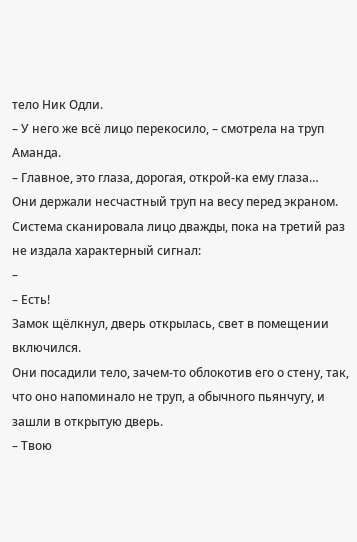тело Ник Одли.
– У него же всё лицо перекосило, – смотрела на труп Аманда.
– Главное, это глаза, дорогая, открой-ка ему глаза…
Они держали несчастный труп на весу перед экраном. Система сканировала лицо дважды, пока на третий раз не издала характерный сигнал:
–
– Есть!
Замок щёлкнул, дверь открылась, свет в помещении включился.
Они посадили тело, зачем-то облокотив его о стену, так, что оно напоминало не труп, а обычного пьянчугу, и зашли в открытую дверь.
– Твою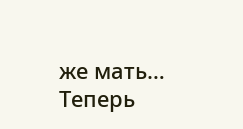же мать…
Теперь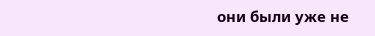они были уже не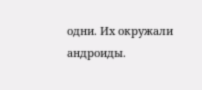одни. Их окружали андроиды.